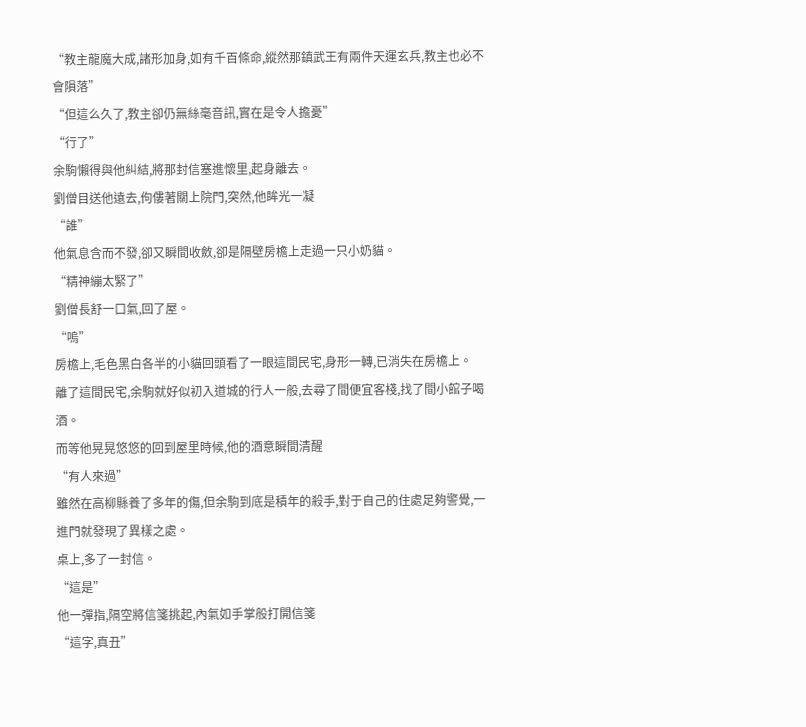“教主龍魔大成,諸形加身,如有千百條命,縱然那鎮武王有兩件天運玄兵,教主也必不會隕落”
“但這么久了,教主卻仍無絲毫音訊,實在是令人擔憂”
“行了”
余駒懶得與他糾結,將那封信塞進懷里,起身離去。
劉僧目送他遠去,佝僂著關上院門,突然,他眸光一凝
“誰”
他氣息含而不發,卻又瞬間收斂,卻是隔壁房檐上走過一只小奶貓。
“精神繃太緊了”
劉僧長舒一口氣,回了屋。
“嗚”
房檐上,毛色黑白各半的小貓回頭看了一眼這間民宅,身形一轉,已消失在房檐上。
離了這間民宅,余駒就好似初入道城的行人一般,去尋了間便宜客棧,找了間小館子喝酒。
而等他晃晃悠悠的回到屋里時候,他的酒意瞬間清醒
“有人來過”
雖然在高柳縣養了多年的傷,但余駒到底是積年的殺手,對于自己的住處足夠警覺,一進門就發現了異樣之處。
桌上,多了一封信。
“這是”
他一彈指,隔空將信箋挑起,內氣如手掌般打開信箋
“這字,真丑”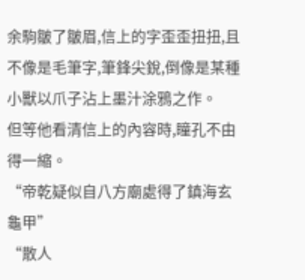余駒皺了皺眉,信上的字歪歪扭扭,且不像是毛筆字,筆鋒尖銳,倒像是某種小獸以爪子沾上墨汁涂鴉之作。
但等他看清信上的內容時,瞳孔不由得一縮。
“帝乾疑似自八方廟處得了鎮海玄龜甲”
“散人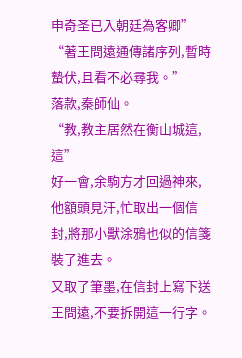申奇圣已入朝廷為客卿”
“著王問遠通傳諸序列,暫時蟄伏,且看不必尋我。”
落款,秦師仙。
“教,教主居然在衡山城這,這”
好一會,余駒方才回過神來,他額頭見汗,忙取出一個信封,將那小獸涂鴉也似的信箋裝了進去。
又取了筆墨,在信封上寫下送王問遠,不要拆開這一行字。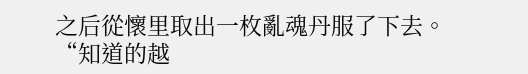之后從懷里取出一枚亂魂丹服了下去。
“知道的越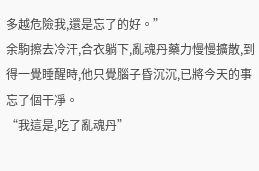多越危險我,還是忘了的好。”
余駒擦去冷汗,合衣躺下,亂魂丹藥力慢慢擴散,到得一覺睡醒時,他只覺腦子昏沉沉,已將今天的事忘了個干凈。
“我這是,吃了亂魂丹”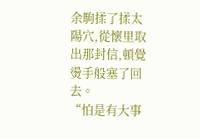余駒揉了揉太陽穴,從懷里取出那封信,頓覺燙手般塞了回去。
“怕是有大事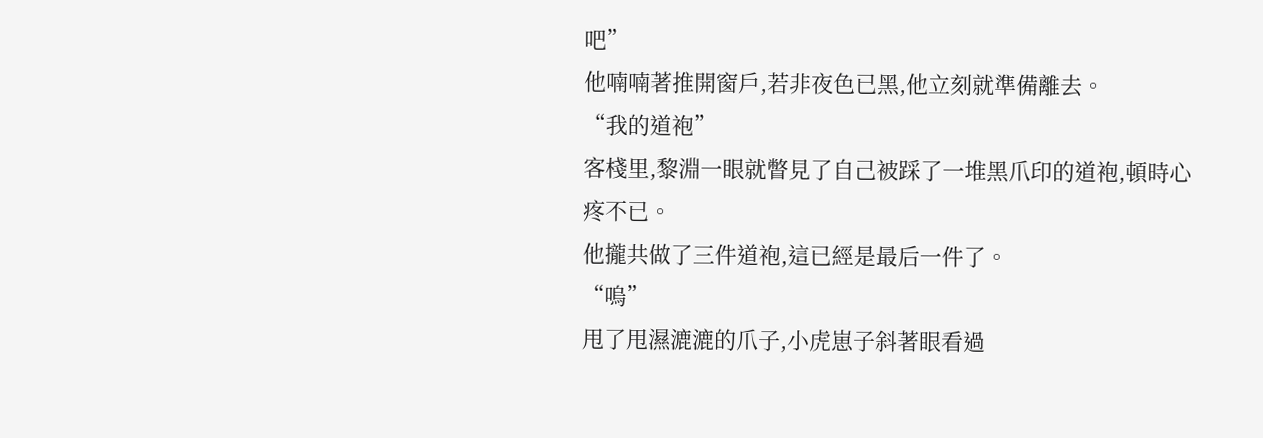吧”
他喃喃著推開窗戶,若非夜色已黑,他立刻就準備離去。
“我的道袍”
客棧里,黎淵一眼就瞥見了自己被踩了一堆黑爪印的道袍,頓時心疼不已。
他攏共做了三件道袍,這已經是最后一件了。
“嗚”
甩了甩濕漉漉的爪子,小虎崽子斜著眼看過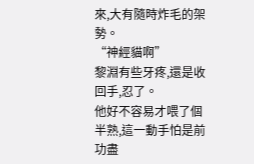來,大有隨時炸毛的架勢。
“神經貓啊”
黎淵有些牙疼,還是收回手,忍了。
他好不容易才喂了個半熟,這一動手怕是前功盡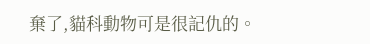棄了,貓科動物可是很記仇的。